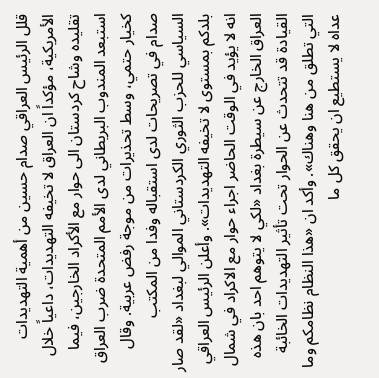قلل الرئيس العراقي صدام حسين من أهمية التهديدات الأمريكية، مؤكداً ان العراق لا تخيفه التهديدات، داعياً خلال تقليده وشاح كردستان الى حوار مع الأكراد الخارجين، فيما استبعد المندوب البريطاني لدى الأمم المتحدة ضرب العراق كخيار حتمي، وسط تحذيرات من موجة رفض عربية. وقال صدام في تصريحات لدى استقباله وفدا من المكتب السياسي للحزب الثوري الكردستاني الموالي لبغداد «لقد صار بلدكم بمستوى لا تخيفه التهديدات». وأعلن الرئيس العراقي انه لا يؤيد في الوقت الحاضر اجراء حوار مع الاكراد في شمال العراق الخارج عن سيطرة بغداد «لكي لا يتوهم احد بان هذه القيادة قد تتحدث عن الحوار تحت تأثير التهديدات الخائبة التي تطلق من هنا وهناك». وأكد ان «هذا النظام نظامكم وما عداه لا يستطيع ان يحقق كل ما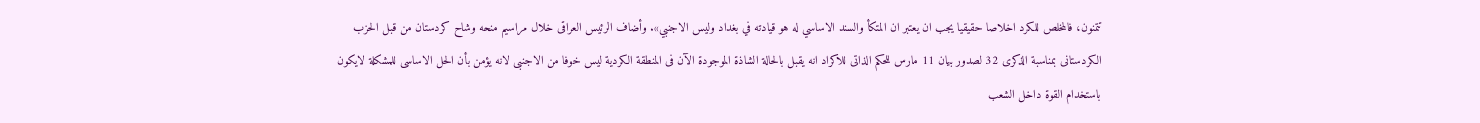تتمنون، فالمخلص للكرد اخلاصا حقيقيا يجب ان يعتبر ان المتكأ والسند الاساسي له هو قيادته في بغداد وليس الاجنبي». وأضاف الرئيس العراقى خلال مراسيم منحه وشاح كردستان من قبل الحزب الكردستانى بمناسبة الذكرى 32 لصدور بيان 11 مارس للحكم الذاتى للاكراد انه يقبل بالحالة الشاذة الموجودة الآن فى المنطقة الكردية ليس خوفا من الاجنبى لانه يؤمن بأن الحل الاساسى للمشكلة لايكون باستخدام القوة داخل الشعب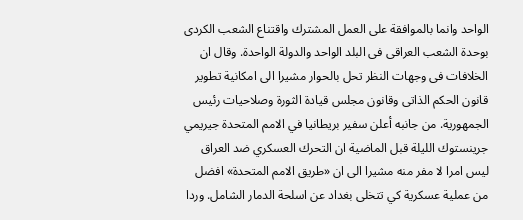الواحد وانما بالموافقة على العمل المشترك واقتناع الشعب الكردى بوحدة الشعب العراقى فى البلد الواحد والدولة الواحدة. وقال ان الخلافات فى وجهات النظر تحل بالحوار مشيرا الى امكانية تطوير قانون الحكم الذاتى وقانون مجلس قيادة الثورة وصلاحيات رئيس الجمهورية. من جانبه أعلن سفير بريطانيا في الامم المتحدة جيريمي جرينستوك الليلة قبل الماضية ان التحرك العسكري ضد العراق ليس امرا لا مفر منه مشيرا الى ان «طريق الامم المتحدة» افضل من عملية عسكرية كي تتخلى بغداد عن اسلحة الدمار الشامل. وردا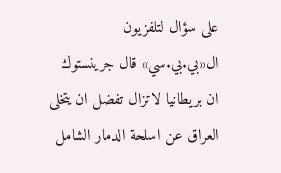على سؤال لتلفزيون ال«بي.بي.سي» قال جرينستوك ان بريطانيا لاتزال تفضل ان يتخلى العراق عن اسلحة الدمار الشامل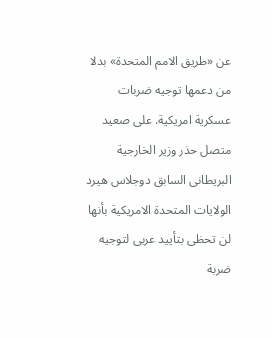عن «طريق الامم المتحدة» بدلا من دعمها توجيه ضربات عسكرية امريكية. على صعيد متصل حذر وزير الخارجية البريطانى السابق دوجلاس هيرد الولايات المتحدة الامريكية بأنها لن تحظى بتأييد عربى لتوجيه ضربة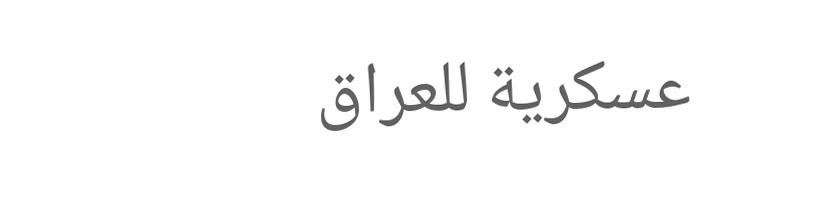عسكرية للعراق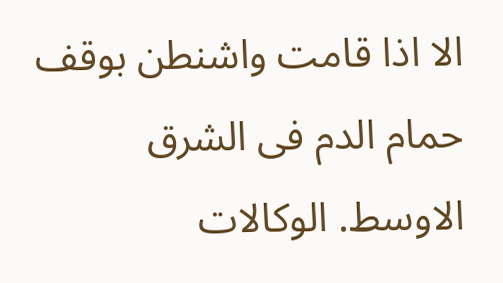الا اذا قامت واشنطن بوقف حمام الدم فى الشرق الاوسط. الوكالات